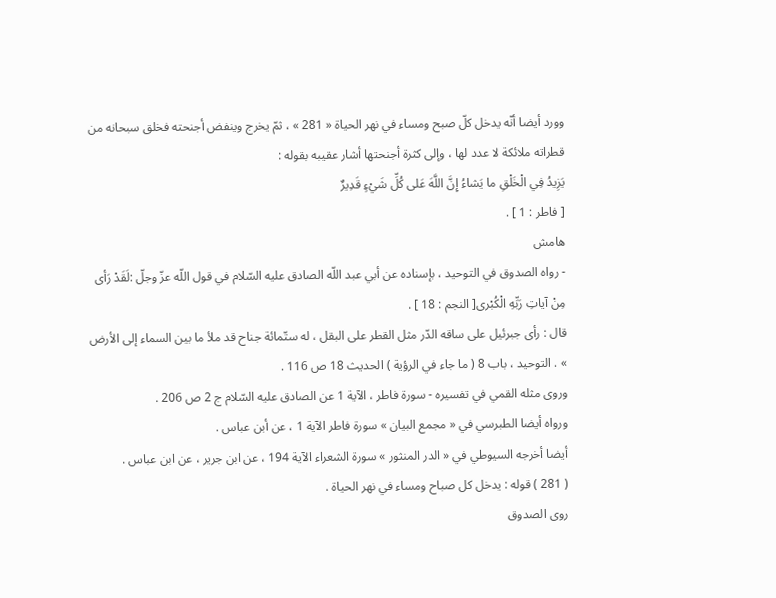وورد أيضا أنّه يدخل كلّ صبح ومساء في نهر الحياة « 281 » ، ثمّ يخرج وينفض أجنحته فخلق سبحانه من قطراته ملائكة لا عدد لها ، وإلى كثرة أجنحتها أشار عقيبه بقوله :
يَزِيدُ فِي الْخَلْقِ ما يَشاءُ إِنَّ اللَّهَ عَلى كُلِّ شَيْءٍ قَدِيرٌ
[ فاطر : 1 ] .
هامش
- رواه الصدوق في التوحيد ، بإسناده عن أبي عبد اللّه الصادق عليه السّلام في قول اللّه عزّ وجلّ :لَقَدْ رَأى مِنْ آياتِ رَبِّهِ الْكُبْرى[ النجم : 18 ] .
قال : رأى جبرئيل على ساقه الدّر مثل القطر على البقل ، له ستّمائة جناح قد ملأ ما بين السماء إلى الأرض » . التوحيد ، باب 8 ( ما جاء في الرؤية ) الحديث 18 ص 116 .
وروى مثله القمي في تفسيره - سورة فاطر ، الآية 1 عن الصادق عليه السّلام ج 2 ص 206 .
ورواه أيضا الطبرسي في « مجمع البيان » سورة فاطر الآية 1 ، عن أبن عباس .
أيضا أخرجه السيوطي في « الدر المنثور » سورة الشعراء الآية 194 ، عن ابن جرير ، عن ابن عباس .
( 281 ) قوله : يدخل كل صباح ومساء في نهر الحياة .
روى الصدوق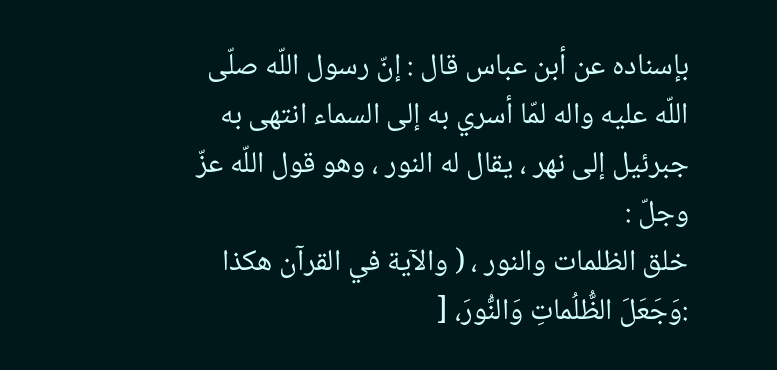بإسناده عن أبن عباس قال : إنّ رسول اللّه صلّى اللّه عليه واله لمّا أسري به إلى السماء انتهى به جبرئيل إلى نهر ، يقال له النور ، وهو قول اللّه عزّ وجلّ :
خلق الظلمات والنور ، ( والآية في القرآن هكذا :وَجَعَلَ الظُّلُماتِ وَالنُّورَ، [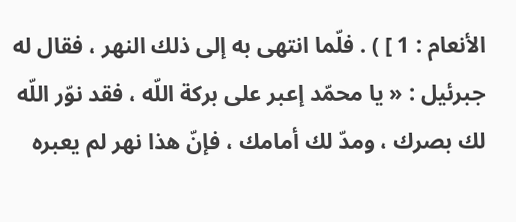الأنعام : 1 ] ) . فلّما انتهى به إلى ذلك النهر ، فقال له جبرئيل : « يا محمّد إعبر على بركة اللّه ، فقد نوّر اللّه لك بصرك ، ومدّ لك أمامك ، فإنّ هذا نهر لم يعبره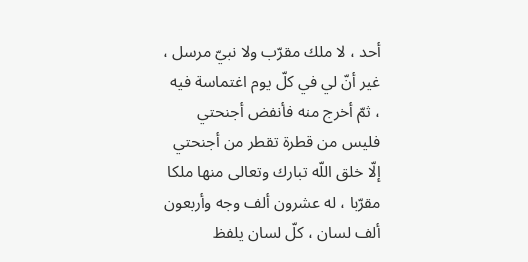أحد ، لا ملك مقرّب ولا نبيّ مرسل ، غير أنّ لي في كلّ يوم اغتماسة فيه ، ثمّ أخرج منه فأنفض أجنحتي فليس من قطرة تقطر من أجنحتي إلّا خلق اللّه تبارك وتعالى منها ملكا مقرّبا ، له عشرون ألف وجه وأربعون ألف لسان ، كلّ لسان يلفظ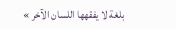بلغة لا يفقهها اللسان الآخر »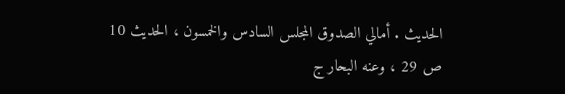الحديث . أمالي الصدوق المجلس السادس والخمسون ، الحديث 10 ص 29 ، وعنه البحار ج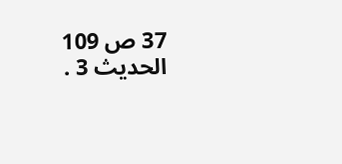37 ص 109 الحديث 3 .